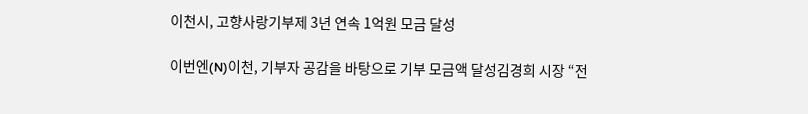이천시, 고향사랑기부제 3년 연속 1억원 모금 달성

이번엔(N)이천, 기부자 공감을 바탕으로 기부 모금액 달성김경희 시장 “전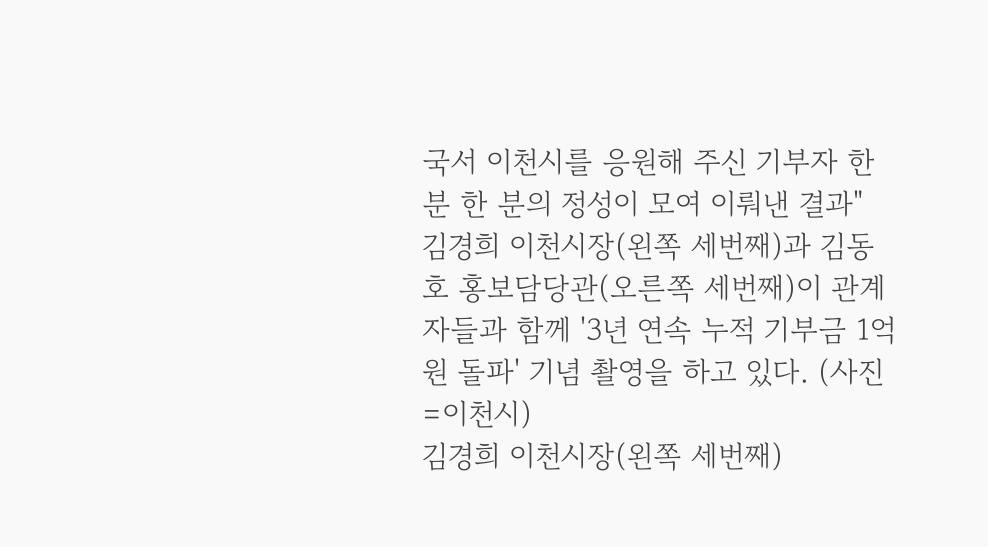국서 이천시를 응원해 주신 기부자 한 분 한 분의 정성이 모여 이뤄낸 결과"
김경희 이천시장(왼쪽 세번째)과 김동호 홍보담당관(오른쪽 세번째)이 관계자들과 함께 '3년 연속 누적 기부금 1억원 돌파' 기념 촬영을 하고 있다. (사진=이천시)
김경희 이천시장(왼쪽 세번째)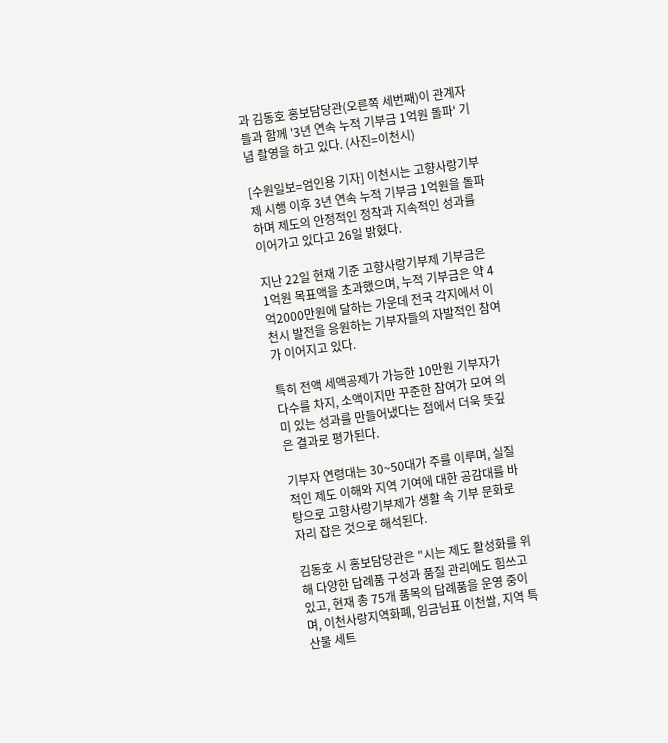과 김동호 홍보담당관(오른쪽 세번째)이 관계자들과 함께 '3년 연속 누적 기부금 1억원 돌파' 기념 촬영을 하고 있다. (사진=이천시)

[수원일보=엄인용 기자] 이천시는 고향사랑기부제 시행 이후 3년 연속 누적 기부금 1억원을 돌파하며 제도의 안정적인 정착과 지속적인 성과를 이어가고 있다고 26일 밝혔다.

지난 22일 현재 기준 고향사랑기부제 기부금은 1억원 목표액을 초과했으며, 누적 기부금은 약 4억2000만원에 달하는 가운데 전국 각지에서 이천시 발전을 응원하는 기부자들의 자발적인 참여가 이어지고 있다.

특히 전액 세액공제가 가능한 10만원 기부자가 다수를 차지, 소액이지만 꾸준한 참여가 모여 의미 있는 성과를 만들어냈다는 점에서 더욱 뜻깊은 결과로 평가된다.

기부자 연령대는 30~50대가 주를 이루며, 실질적인 제도 이해와 지역 기여에 대한 공감대를 바탕으로 고향사랑기부제가 생활 속 기부 문화로 자리 잡은 것으로 해석된다.

김동호 시 홍보담당관은 "시는 제도 활성화를 위해 다양한 답례품 구성과 품질 관리에도 힘쓰고 있고, 현재 총 75개 품목의 답례품을 운영 중이며, 이천사랑지역화폐, 임금님표 이천쌀, 지역 특산물 세트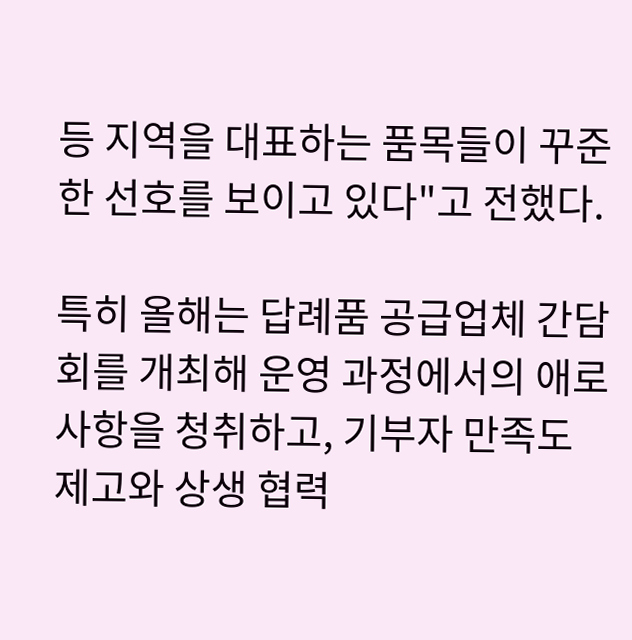등 지역을 대표하는 품목들이 꾸준한 선호를 보이고 있다"고 전했다.

특히 올해는 답례품 공급업체 간담회를 개최해 운영 과정에서의 애로사항을 청취하고, 기부자 만족도 제고와 상생 협력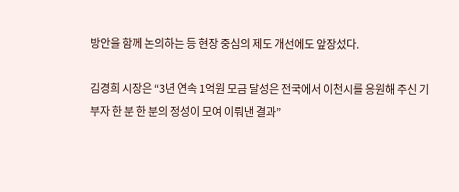방안을 함께 논의하는 등 현장 중심의 제도 개선에도 앞장섰다.

김경희 시장은 “3년 연속 1억원 모금 달성은 전국에서 이천시를 응원해 주신 기부자 한 분 한 분의 정성이 모여 이뤄낸 결과”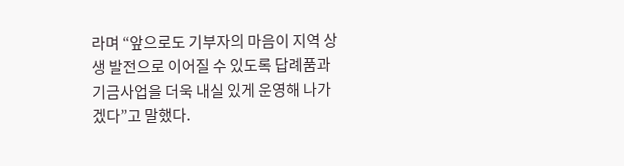라며 “앞으로도 기부자의 마음이 지역 상생 발전으로 이어질 수 있도록 답례품과 기금사업을 더욱 내실 있게 운영해 나가겠다”고 말했다.